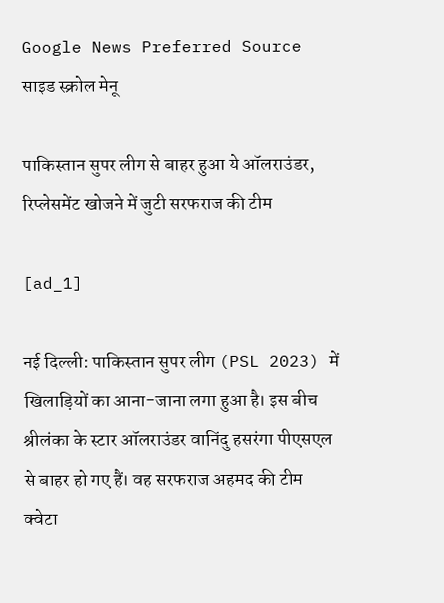Google News Preferred Source
साइड स्क्रोल मेनू

पाकिस्तान सुपर लीग से बाहर हुआ ये ऑलराउंडर, रिप्लेसमेंट खोजने में जुटी सरफराज की टीम

[ad_1]

नई दिल्ली: पाकिस्तान सुपर लीग (PSL 2023) में खिलाड़ियों का आना-जाना लगा हुआ है। इस बीच श्रीलंका के स्टार ऑलराउंडर वानिंदु हसरंगा पीएसएल से बाहर हो गए हैं। वह सरफराज अहमद की टीम क्वेटा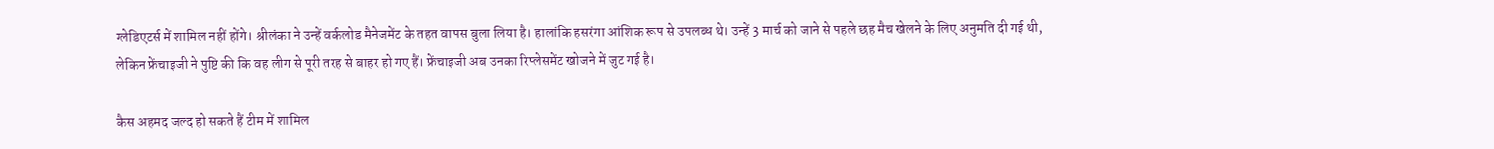ग्लेडिएटर्स में शामिल नहीं होंगे। श्रीलंका ने उन्हें वर्कलोड मैनेजमेंट के तहत वापस बुला लिया है। हालांकि हसरंगा आंशिक रूप से उपलब्ध थे। उन्हें 3 मार्च को जाने से पहले छह मैच खेलने के लिए अनुमति दी गई थी, लेकिन फ्रेंचाइजी ने पुष्टि की कि वह लीग से पूरी तरह से बाहर हो गए हैं। फ्रेंचाइजी अब उनका रिप्लेसमेंट खोजने में जुट गई है।

कैस अहमद जल्द हो सकते हैं टीम में शामिल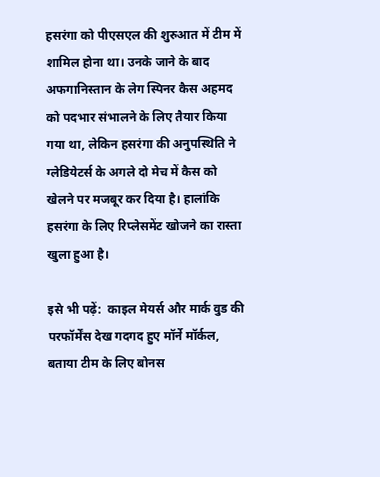हसरंगा को पीएसएल की शुरुआत में टीम में शामिल होना था। उनके जाने के बाद अफगानिस्तान के लेग स्पिनर कैस अहमद को पदभार संभालने के लिए तैयार किया गया था, लेकिन हसरंगा की अनुपस्थिति ने ग्लेडियेटर्स के अगले दो मेच में कैस को खेलने पर मजबूर कर दिया है। हालांकि हसरंगा के लिए रिप्लेसमेंट खोजने का रास्ता खुला हुआ है।

इसे भी पढ़ें:  काइल मेयर्स और मार्क वुड की परफॉर्मेंस देख गदगद हुए मॉर्ने मॉर्कल, बताया टीम के लिए बोनस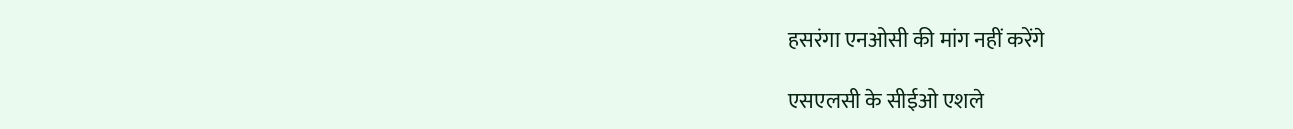हसरंगा एनओसी की मांग नहीं करेंगे

एसएलसी के सीईओ एशले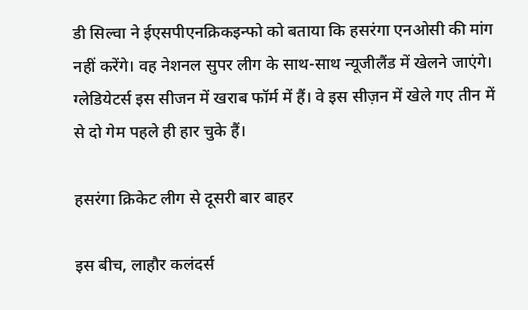डी सिल्वा ने ईएसपीएनक्रिकइन्फो को बताया कि हसरंगा एनओसी की मांग नहीं करेंगे। वह नेशनल सुपर लीग के साथ-साथ न्यूजीलैंड में खेलने जाएंगे। ग्लेडियेटर्स इस सीजन में खराब फॉर्म में हैं। वे इस सीज़न में खेले गए तीन में से दो गेम पहले ही हार चुके हैं।

हसरंगा क्रिकेट लीग से दूसरी बार बाहर

इस बीच, लाहौर कलंदर्स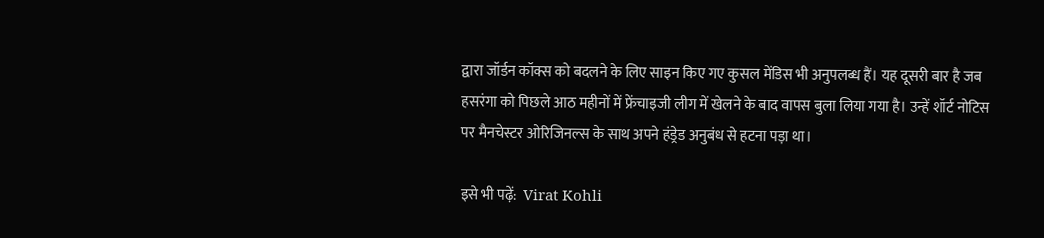द्वारा जॉर्डन कॉक्स को बदलने के लिए साइन किए गए कुसल मेंडिस भी अनुपलब्ध हैं। यह दूसरी बार है जब हसरंगा को पिछले आठ महीनों में फ्रेंचाइजी लीग में खेलने के बाद वापस बुला लिया गया है। उन्हें शॉर्ट नोटिस पर मैनचेस्टर ओरिजिनल्स के साथ अपने हंड्रेड अनुबंध से हटना पड़ा था।

इसे भी पढ़ें:  Virat Kohli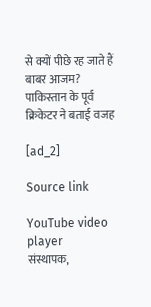से क्यों पीछे रह जाते हैं बाबर आजम? पाकिस्तान के पूर्व क्रिकेटर ने बताई वजह

[ad_2]

Source link

YouTube video player
संस्थापक,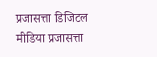प्रजासत्ता डिजिटल मीडिया प्रजासत्ता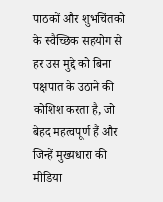पाठकों और शुभचिंतको के स्वैच्छिक सहयोग से हर उस मुद्दे को बिना पक्षपात के उठाने की कोशिश करता है, जो बेहद महत्वपूर्ण हैं और जिन्हें मुख्यधारा की मीडिया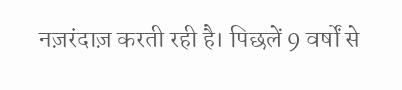नज़रंदाज़ करती रही है। पिछलें 9 वर्षों से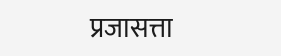प्रजासत्ता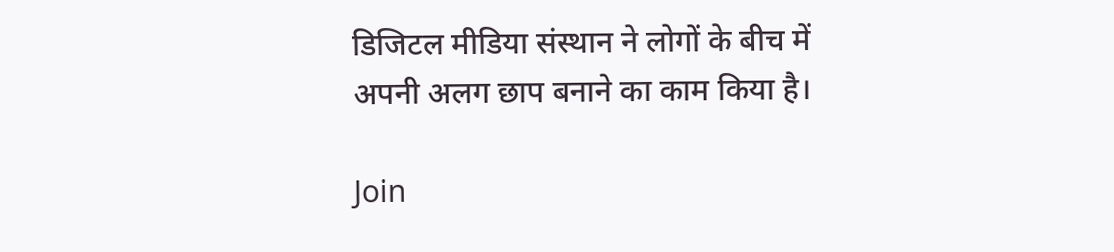डिजिटल मीडिया संस्थान ने लोगों के बीच में अपनी अलग छाप बनाने का काम किया है।

Join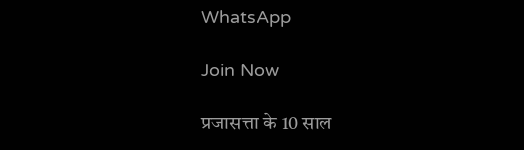WhatsApp

Join Now

प्रजासत्ता के 10 साल